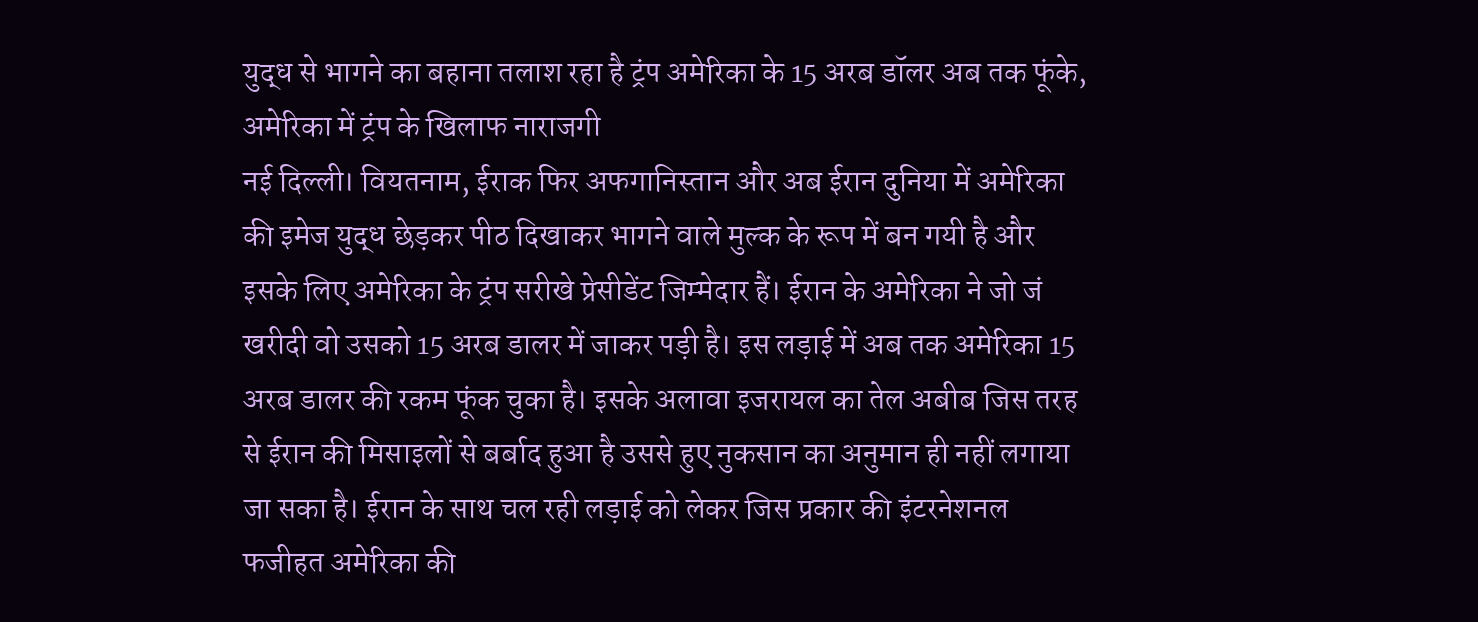युद्ध से भागने का बहाना तलाश रहा है ट्रंप अमेरिका के 15 अरब डॉलर अब तक फूंके, अमेरिका में ट्रंप के खिलाफ नाराजगी
नई दिल्ली। वियतनाम, ईराक फिर अफगानिस्तान और अब ईरान दुनिया में अमेरिका की इमेज युद्ध छेड़कर पीठ दिखाकर भागने वाले मुल्क के रूप में बन गयी है और इसके लिए अमेरिका के ट्रंप सरीखे प्रेसीडेंट जिम्मेदार हैं। ईरान के अमेरिका ने जो जं खरीदी वो उसको 15 अरब डालर में जाकर पड़ी है। इस लड़ाई में अब तक अमेरिका 15 अरब डालर की रकम फूंक चुका है। इसके अलावा इजरायल का तेल अबीब जिस तरह से ईरान की मिसाइलों से बर्बाद हुआ है उससे हुए नुकसान का अनुमान ही नहीं लगाया जा सका है। ईरान के साथ चल रही लड़ाई को लेकर जिस प्रकार की इंटरनेशनल फजीहत अमेरिका की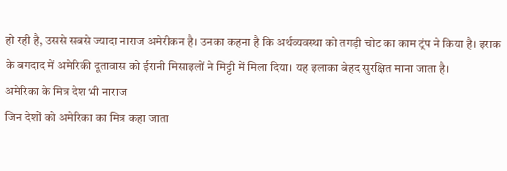हो रही है, उससे सबसे ज्यादा नाराज अमेरीकन है। उनका कहना है कि अर्थव्यवस्था को तगड़ी चोट का काम ट्रंप ने किया है। इराक के बगदाद में अमेरिकी दूतावास को ईरानी मिसाइलों ने मिट्टी में मिला दिया। यह इलाका बेहद सुरक्षित माना जाता है।
अमेरिका के मित्र देश भी नाराज
जिन देशों को अमेरिका का मित्र कहा जाता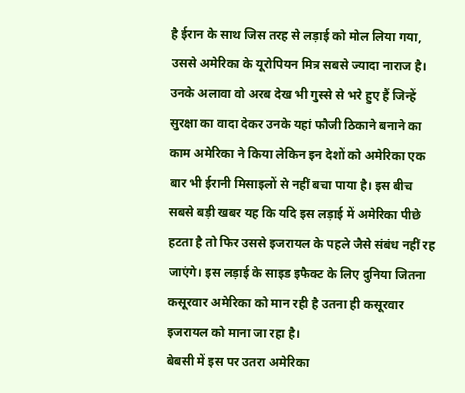है ईरान के साथ जिस तरह से लड़ाई को मोल लिया गया, उससे अमेरिका के यूरोपियन मित्र सबसे ज्यादा नाराज है। उनके अलावा वो अरब देख भी गुस्से से भरे हुए हैं जिन्हें सुरक्षा का वादा देकर उनके यहां फौजी ठिकाने बनाने का काम अमेरिका ने किया लेकिन इन देशों को अमेरिका एक बार भी ईरानी मिसाइलों से नहीं बचा पाया है। इस बीच सबसे बड़ी खबर यह कि यदि इस लड़ाई में अमेरिका पीछे हटता है तो फिर उससे इजरायल के पहले जैसे संबंध नहीं रह जाएंगे। इस लड़ाई के साइड इफैक्ट के लिए दुनिया जितना कसूरवार अमेरिका को मान रही है उतना ही कसूरवार इजरायल को माना जा रहा है।
बेबसी में इस पर उतरा अमेरिका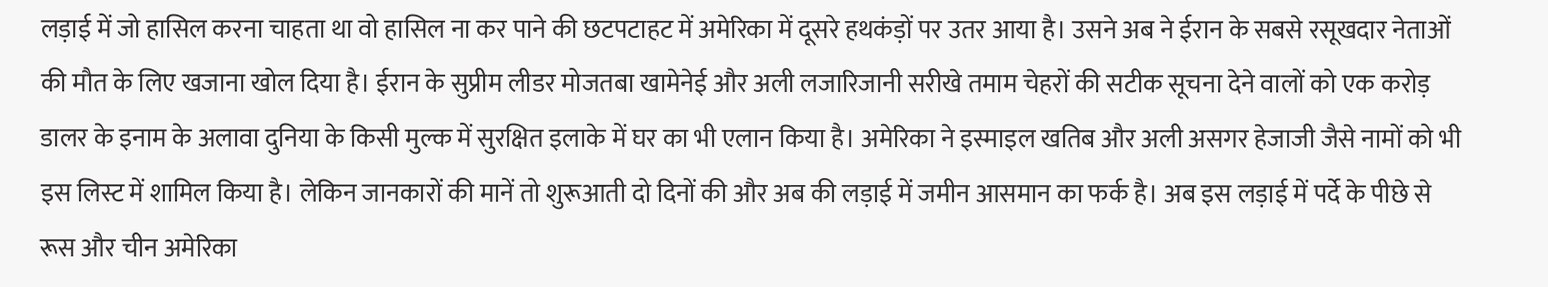लड़ाई में जो हासिल करना चाहता था वो हासिल ना कर पाने की छटपटाहट में अमेरिका में दूसरे हथकंड़ों पर उतर आया है। उसने अब ने ईरान के सबसे रसूखदार नेताओं की मौत के लिए खजाना खोल दिया है। ईरान के सुप्रीम लीडर मोजतबा खामेनेई और अली लजारिजानी सरीखे तमाम चेहरों की सटीक सूचना देने वालों को एक करोड़ डालर के इनाम के अलावा दुनिया के किसी मुल्क में सुरक्षित इलाके में घर का भी एलान किया है। अमेरिका ने इस्माइल खतिब और अली असगर हेजाजी जैसे नामों को भी इस लिस्ट में शामिल किया है। लेकिन जानकारों की मानें तो शुरूआती दो दिनों की और अब की लड़ाई में जमीन आसमान का फर्क है। अब इस लड़ाई में पर्दे के पीछे से रूस और चीन अमेरिका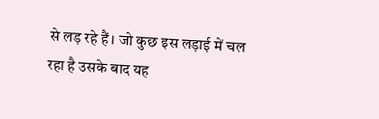से लड़ रहे हैं। जो कुछ इस लड़ाई में चल रहा है उसके बाद यह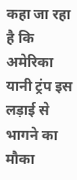कहा जा रहा है कि अमेरिका यानी ट्रंप इस लड़ाई से भागने का मौका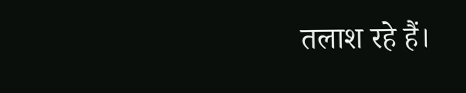तलाश रहे हैं।